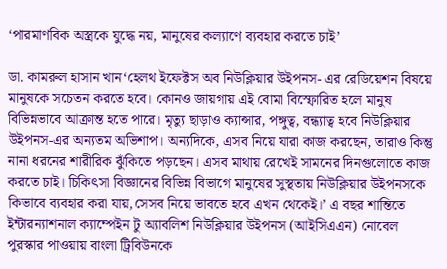‘পারমাণবিক অস্ত্রকে যুদ্ধে নয়, মানুষের কল্যাণে ব্যবহার করতে চাই’

ডা. কামরুল হাসান খান‘হেলথ ইফেক্টস অব নিউক্লিয়ার উইপনস- এর রেডিয়েশন বিষয়ে মানুষকে সচেতন করতে হবে। কোনও জায়গায় এই বোমা বিস্ফোরিত হলে মানুষ বিভিন্নভাবে আক্রান্ত হতে পারে। মৃত্যু ছাড়াও ক্যান্সার, পঙ্গুত্ব, বন্ধ্যাত্ব হবে নিউক্লিয়ার উইপনস-এর অন্যতম অভিশাপ। অন্যদিকে, এসব নিয়ে যারা কাজ করছেন, তারাও কিন্তু নানা ধরনের শারীরিক ঝুঁকিতে পড়ছেন। এসব মাথায় রেখেই সামনের দিনগুলোতে কাজ করতে চাই। চিকিৎসা বিজ্ঞানের বিভিন্ন বিভাগে মানুষের সুস্থতায় নিউক্লিয়ার উইপনসকে কিভাবে ব্যবহার করা যায়,সেসব নিয়ে ভাবতে হবে এখন থেকেই।’ এ বছর শান্তিতে ইন্টারন্যাশনাল ক্যাম্পেইন টু অ্যাবলিশ নিউক্লিয়ার উইপনস (আইসিএএন) নোবেল পুরস্কার পাওয়ায় বাংলা ট্রিবিউনকে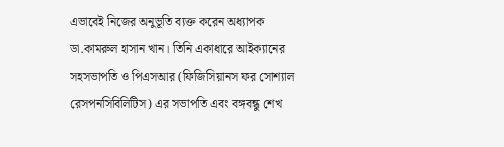এভাবেই নিজের অনুভূতি ব্যক্ত করেন অধ্যাপক ডা.কামরুল হাসান খান। তিনি একাধারে আইক্যানের সহসভাপতি ও পিএসআর (ফিজিসিয়ানস ফর সোশ্যাল রেসপনসিবিলিটিস) এর সভাপতি এবং বঙ্গবন্ধু শেখ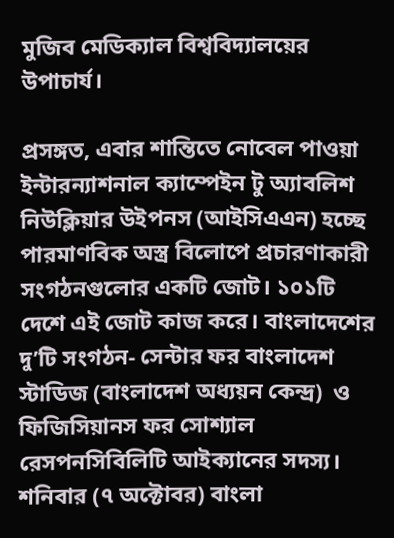মুজিব মেডিক্যাল বিশ্ববিদ্যালয়ের উপাচার্য।

প্রসঙ্গত, এবার শান্তিতে নোবেল পাওয়া ইন্টারন্যাশনাল ক্যাম্পেইন টু অ্যাবলিশ নিউক্লিয়ার উইপনস (আইসিএএন) হচ্ছে  পারমাণবিক অস্ত্র বিলোপে প্রচারণাকারী সংগঠনগুলোর একটি জোট। ১০১টি দেশে এই জোট কাজ করে। বাংলাদেশের দু’টি সংগঠন- সেন্টার ফর বাংলাদেশ স্টাডিজ (বাংলাদেশ অধ্যয়ন কেন্দ্র)  ও  ফিজিসিয়ানস ফর সোশ্যাল রেসপনসিবিলিটি আইক্যানের সদস্য। শনিবার (৭ অক্টোবর) বাংলা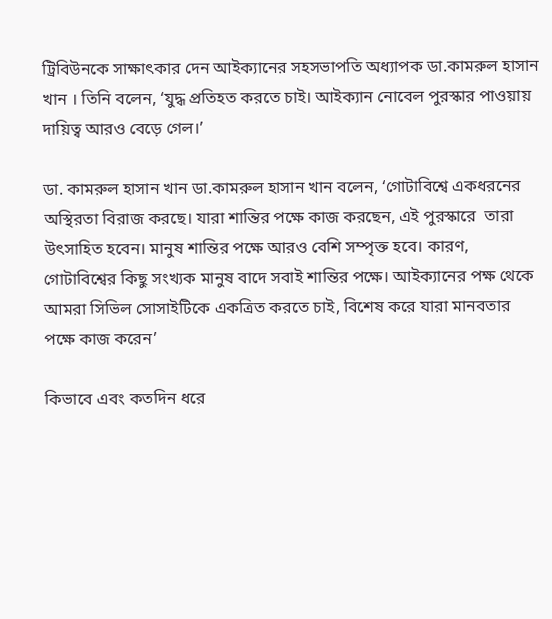ট্রিবিউনকে সাক্ষাৎকার দেন আইক্যানের সহসভাপতি অধ্যাপক ডা.কামরুল হাসান খান । তিনি বলেন, ‘যুদ্ধ প্রতিহত করতে চাই। আইক্যান নোবেল পুরস্কার পাওয়ায় দায়িত্ব আরও বেড়ে গেল।’

ডা. কামরুল হাসান খান ডা.কামরুল হাসান খান বলেন, ‘গোটাবিশ্বে একধরনের অস্থিরতা বিরাজ করছে। যারা শান্তির পক্ষে কাজ করছেন, এই পুরস্কারে  তারা উৎসাহিত হবেন। মানুষ শান্তির পক্ষে আরও বেশি সম্পৃক্ত হবে। কারণ, গোটাবিশ্বের কিছু সংখ্যক মানুষ বাদে সবাই শান্তির পক্ষে। আইক্যানের পক্ষ থেকে আমরা সিভিল সোসাইটিকে একত্রিত করতে চাই, বিশেষ করে যারা মানবতার পক্ষে কাজ করেন’

কিভাবে এবং কতদিন ধরে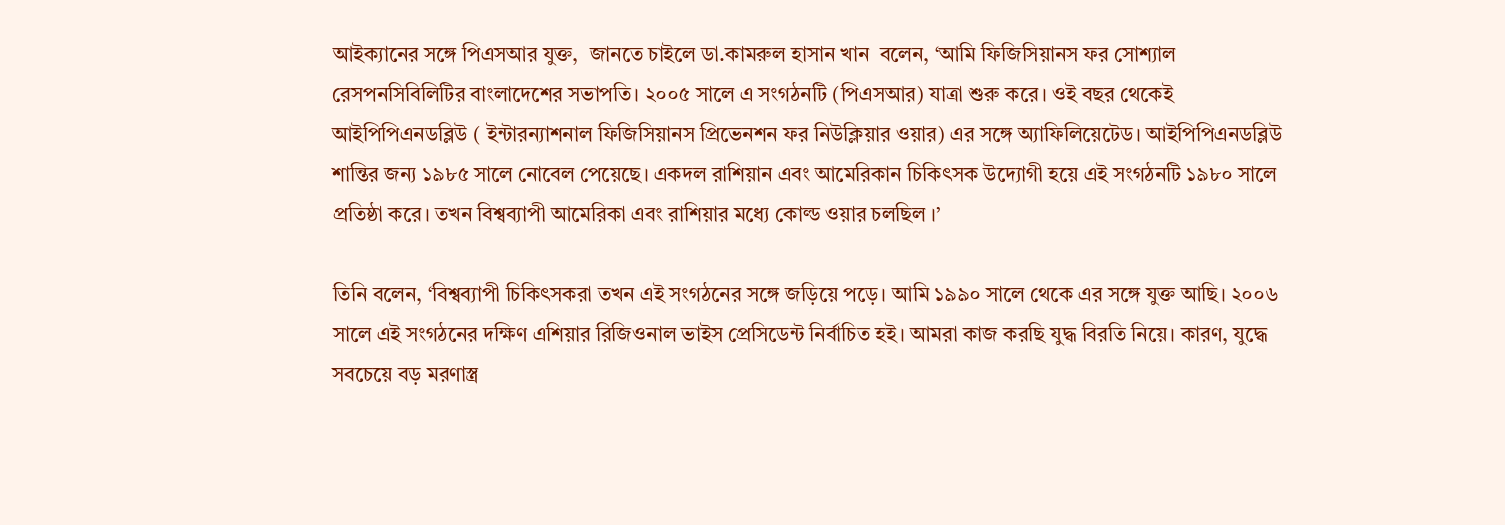আইক্যানের সঙ্গে পিএসআর যুক্ত,  জানতে চাইলে ডা.কামরুল হাসান খান  বলেন, ‘আমি ফিজিসিয়ানস ফর সোশ্যাল রেসপনসিবিলিটির বাংলাদেশের সভাপতি। ২০০৫ সালে এ সংগঠনটি (পিএসআর) যাত্রা শুরু করে। ওই বছর থেকেই আইপিপিএনডব্লিউ ( ইন্টারন্যাশনাল ফিজিসিয়ানস প্রিভেনশন ফর নিউক্লিয়ার ওয়ার) এর সঙ্গে অ্যাফিলিয়েটেড। আইপিপিএনডব্লিউ  শান্তির জন্য ১৯৮৫ সালে নোবেল পেয়েছে। একদল রাশিয়ান এবং আমেরিকান চিকিৎসক উদ্যোগী হয়ে এই সংগঠনটি ১৯৮০ সালে প্রতিষ্ঠা করে। তখন বিশ্বব্যাপী আমেরিকা এবং রাশিয়ার মধ্যে কোল্ড ওয়ার চলছিল ।’

তিনি বলেন, ‘বিশ্বব্যাপী চিকিৎসকরা তখন এই সংগঠনের সঙ্গে জড়িয়ে পড়ে। আমি ১৯৯০ সালে থেকে এর সঙ্গে যুক্ত আছি। ২০০৬ সালে এই সংগঠনের দক্ষিণ এশিয়ার রিজিওনাল ভাইস প্রেসিডেন্ট নির্বাচিত হই। আমরা কাজ করছি যুদ্ধ বিরতি নিয়ে। কারণ, যুদ্ধে সবচেয়ে বড় মরণাস্ত্র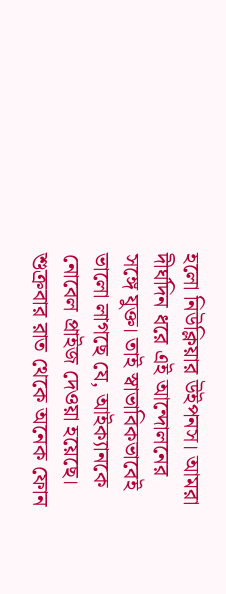হলো নিউক্লিয়ার উইপনস। আমরা দীর্ঘদিন ধরে এই আন্দোলনের সঙ্গে যুক্ত। তাই স্বাভাবিকভাবেই ভালো লাগছে যে, আইক্যানকে নোবেল প্রাইজ দেওয়া হয়েছে। শুক্রবার রাত থেকে অনেক ফোন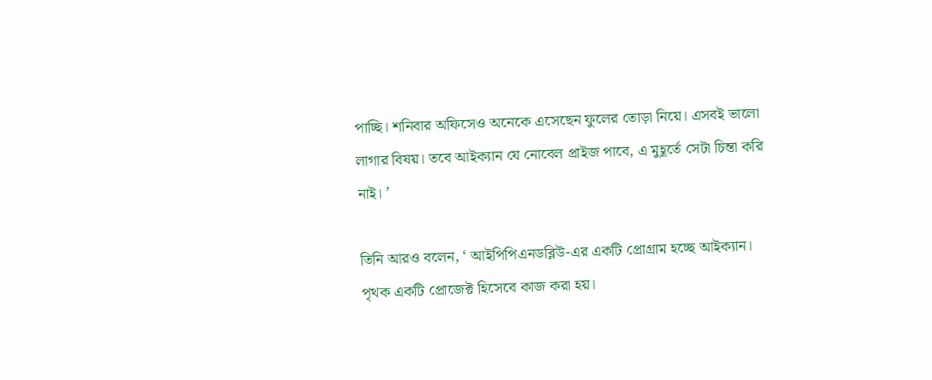পাচ্ছি। শনিবার অফিসেও অনেকে এসেছেন ফুলের তোড়া নিয়ে। এসবই ভালো লাগার বিষয়। তবে আইক্যান যে নোবেল প্রাইজ পাবে, এ মুহূর্তে সেটা চিন্তা করি নাই। ’

তিনি আরও বলেন, ‘ আইপিপিএনডব্লিউ-এর একটি প্রোগ্রাম হচ্ছে আইক্যান। পৃথক একটি প্রোজেক্ট হিসেবে কাজ করা হয়।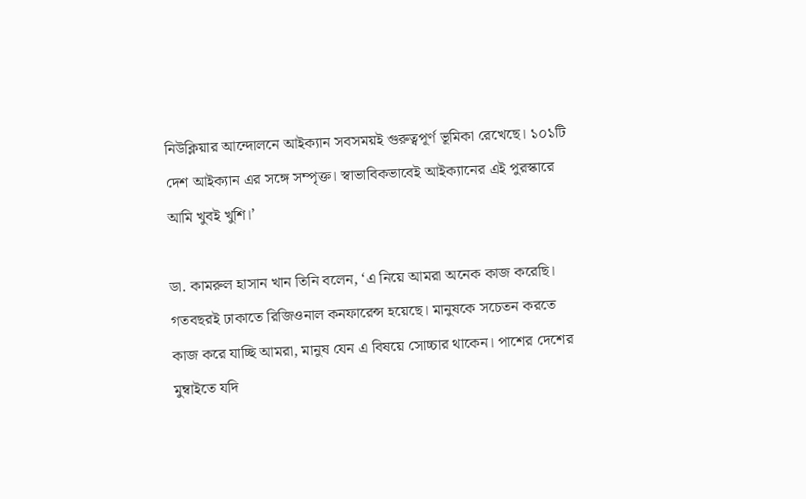নিউক্লিয়ার আন্দোলনে আইক্যান সবসময়ই গুরুত্বপূর্ণ ভূমিকা রেখেছে। ১০১টি দেশ আইক্যান এর সঙ্গে সম্পৃক্ত। স্বাভাবিকভাবেই আইক্যানের এই পুরস্কারে আমি খুবই খুশি।’

ডা. কামরুল হাসান খান তিনি বলেন, ‘এ নিয়ে আমরা অনেক কাজ করেছি। গতবছরই ঢাকাতে রিজিওনাল কনফারেন্স হয়েছে। মানুষকে সচেতন করতে কাজ করে যাচ্ছি আমরা, মানুষ যেন এ বিষয়ে সোচ্চার থাকেন। পাশের দেশের মুম্বাইতে যদি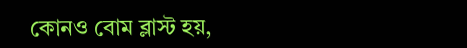কোনও বোম ব্লাস্ট হয়,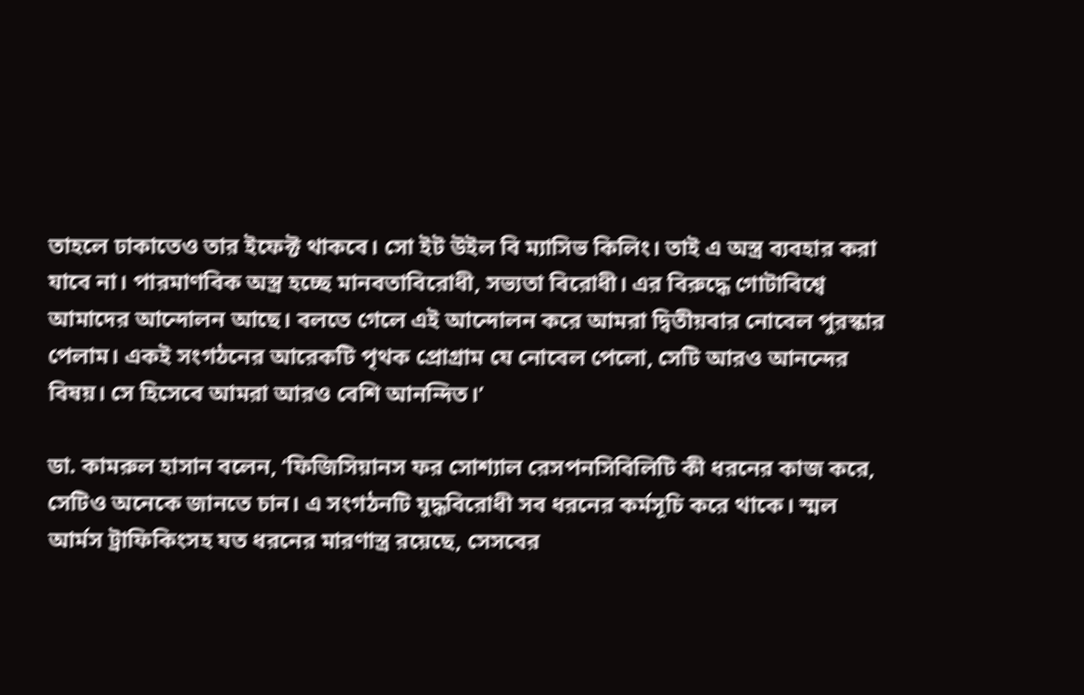তাহলে ঢাকাতেও তার ইফেক্ট থাকবে। সো ইট উইল বি ম্যাসিভ কিলিং। তাই এ অস্ত্র ব্যবহার করা যাবে না। পারমাণবিক অস্ত্র হচ্ছে মানবতাবিরোধী, সভ্যতা বিরোধী। এর বিরুদ্ধে গোটাবিশ্বে আমাদের আন্দোলন আছে। বলতে গেলে এই আন্দোলন করে আমরা দ্বিতীয়বার নোবেল পুরস্কার পেলাম। একই সংগঠনের আরেকটি পৃথক প্রোগ্রাম যে নোবেল পেলো, সেটি আরও আনন্দের বিষয়। সে হিসেবে আমরা আরও বেশি আনন্দিত।’

ডা. কামরুল হাসান বলেন, ‘ফিজিসিয়ানস ফর সোশ্যাল রেসপনসিবিলিটি কী ধরনের কাজ করে, সেটিও অনেকে জানতে চান। এ সংগঠনটি যুদ্ধবিরোধী সব ধরনের কর্মসূচি করে থাকে। স্মল আর্মস ট্রাফিকিংসহ যত ধরনের মারণাস্ত্র রয়েছে, সেসবের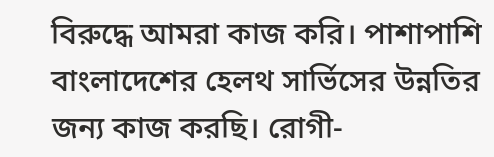বিরুদ্ধে আমরা কাজ করি। পাশাপাশি বাংলাদেশের হেলথ সার্ভিসের উন্নতির জন্য কাজ করছি। রোগী-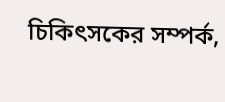চিকিৎসকের সম্পর্ক,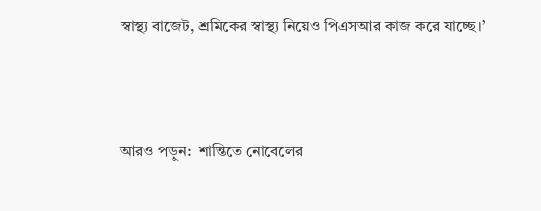স্বাস্থ্য বাজেট, শ্রমিকের স্বাস্থ্য নিয়েও পিএসআর কাজ করে যাচ্ছে।’



আরও পড়ুন:  শান্তিতে নোবেলের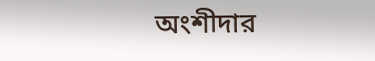অংশীদার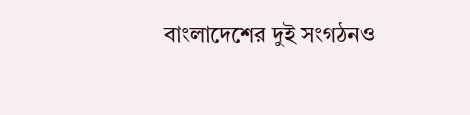বাংলাদেশের দুই সংগঠনও